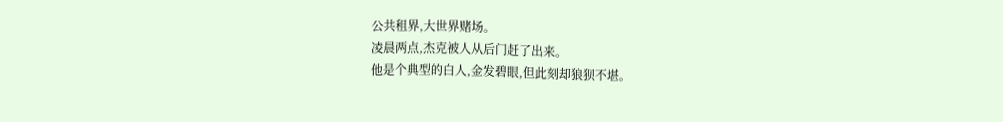公共租界,大世界赌场。
凌晨两点,杰克被人从后门赶了出来。
他是个典型的白人,金发碧眼,但此刻却狼狈不堪。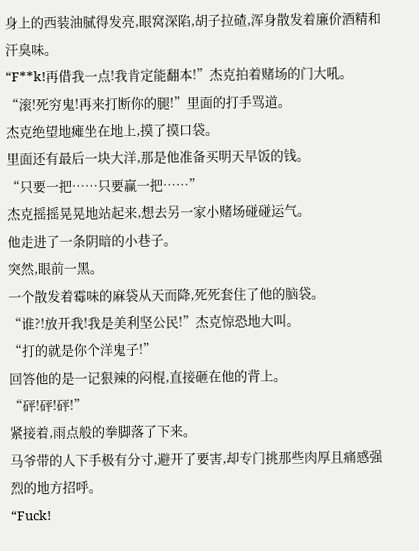身上的西装油腻得发亮,眼窝深陷,胡子拉碴,浑身散发着廉价酒精和汗臭味。
“F**k!再借我一点!我肯定能翻本!”杰克拍着赌场的门大吼。
“滚!死穷鬼!再来打断你的腿!”里面的打手骂道。
杰克绝望地瘫坐在地上,摸了摸口袋。
里面还有最后一块大洋,那是他准备买明天早饭的钱。
“只要一把……只要赢一把……”
杰克摇摇晃晃地站起来,想去另一家小赌场碰碰运气。
他走进了一条阴暗的小巷子。
突然,眼前一黑。
一个散发着霉味的麻袋从天而降,死死套住了他的脑袋。
“谁?!放开我!我是美利坚公民!”杰克惊恐地大叫。
“打的就是你个洋鬼子!”
回答他的是一记狠辣的闷棍,直接砸在他的背上。
“砰!砰!砰!”
紧接着,雨点般的拳脚落了下来。
马爷带的人下手极有分寸,避开了要害,却专门挑那些肉厚且痛感强烈的地方招呼。
“Fuck!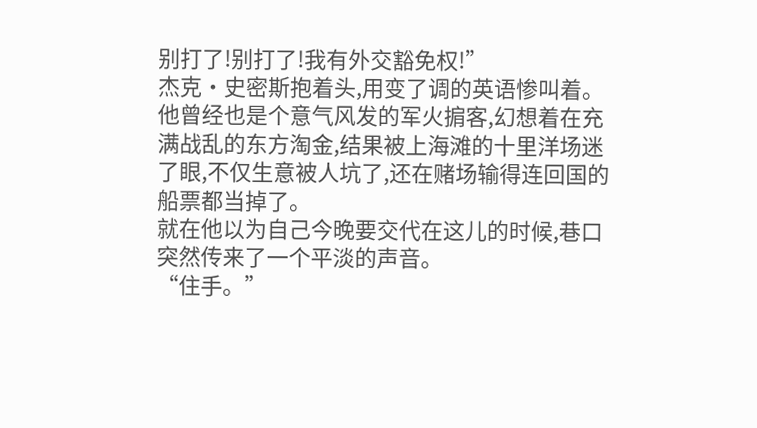别打了!别打了!我有外交豁免权!”
杰克·史密斯抱着头,用变了调的英语惨叫着。
他曾经也是个意气风发的军火掮客,幻想着在充满战乱的东方淘金,结果被上海滩的十里洋场迷了眼,不仅生意被人坑了,还在赌场输得连回国的船票都当掉了。
就在他以为自己今晚要交代在这儿的时候,巷口突然传来了一个平淡的声音。
“住手。”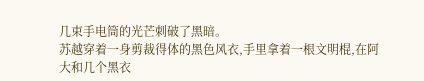几束手电筒的光芒刺破了黑暗。
苏越穿着一身剪裁得体的黑色风衣,手里拿着一根文明棍,在阿大和几个黑衣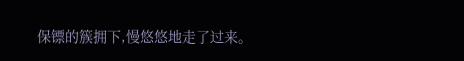保镖的簇拥下,慢悠悠地走了过来。